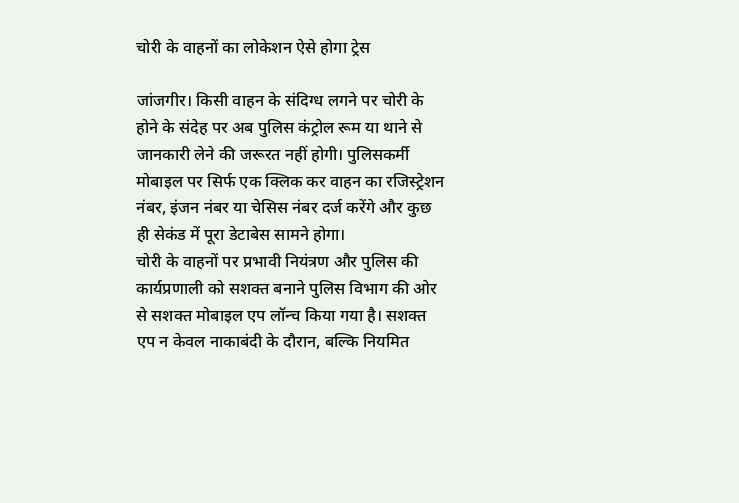चोरी के वाहनों का लोकेशन ऐसे होगा ट्रेस

जांजगीर। किसी वाहन के संदिग्ध लगने पर चोरी के होने के संदेह पर अब पुलिस कंट्रोल रूम या थाने से जानकारी लेने की जरूरत नहीं होगी। पुलिसकर्मी मोबाइल पर सिर्फ एक क्लिक कर वाहन का रजिस्ट्रेशन नंबर, इंजन नंबर या चेसिस नंबर दर्ज करेंगे और कुछ ही सेकंड में पूरा डेटाबेस सामने होगा।
चोरी के वाहनों पर प्रभावी नियंत्रण और पुलिस की कार्यप्रणाली को सशक्त बनाने पुलिस विभाग की ओर से सशक्त मोबाइल एप लॉन्च किया गया है। सशक्त एप न केवल नाकाबंदी के दौरान, बल्कि नियमित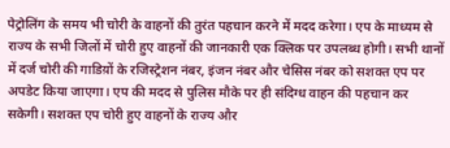पेट्रोलिंग के समय भी चोरी के वाहनों की तुरंत पहचान करने में मदद करेगा। एप के माध्यम से राज्य के सभी जिलों में चोरी हुए वाहनों की जानकारी एक क्लिक पर उपलब्ध होगी। सभी थानों में दर्ज चोरी की गाडिय़ों के रजिस्ट्रेशन नंबर, इंजन नंबर और चेसिस नंबर को सशक्त एप पर अपडेट किया जाएगा। एप की मदद से पुलिस मौके पर ही संदिग्ध वाहन की पहचान कर सकेगी। सशक्त एप चोरी हुए वाहनों के राज्य और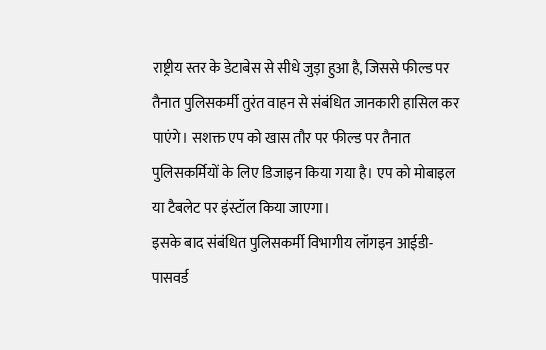राष्ट्रीय स्तर के डेटाबेस से सीधे जुड़ा हुआ है, जिससे फील्ड पर तैनात पुलिसकर्मी तुरंत वाहन से संबंधित जानकारी हासिल कर पाएंगे। सशक्त एप को खास तौर पर फील्ड पर तैनात पुलिसकर्मियों के लिए डिजाइन किया गया है। एप को मोबाइल या टैबलेट पर इंस्टॉल किया जाएगा।
इसके बाद संबंधित पुलिसकर्मी विभागीय लॉगइन आईडी-पासवर्ड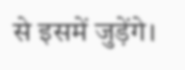से इसमें जुड़ेंगे।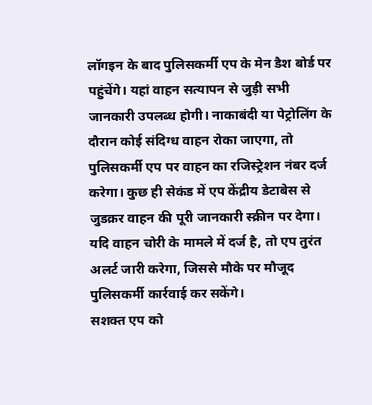लॉगइन के बाद पुलिसकर्मी एप के मेन डैश बोर्ड पर पहुंचेंगे। यहां वाहन सत्यापन से जुड़ी सभी जानकारी उपलब्ध होगी। नाकाबंदी या पेट्रोलिंग के दौरान कोई संदिग्ध वाहन रोका जाएगा, तो पुलिसकर्मी एप पर वाहन का रजिस्ट्रेशन नंबर दर्ज करेगा। कुछ ही सेकंड में एप केंद्रीय डेटाबेस से जुडक़र वाहन की पूरी जानकारी स्क्रीन पर देगा। यदि वाहन चोरी के मामले में दर्ज है, तो एप तुरंत अलर्ट जारी करेगा, जिससे मौके पर मौजूद पुलिसकर्मी कार्रवाई कर सकेंगे।
सशक्त एप को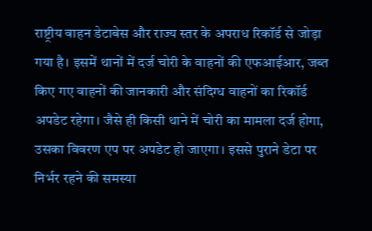राष्ट्रीय वाहन डेटाबेस और राज्य स्तर के अपराध रिकॉर्ड से जोड़ा गया है। इसमें थानों में दर्ज चोरी के वाहनों की एफआईआर, जब्त किए गए वाहनों की जानकारी और संदिग्ध वाहनों का रिकॉर्ड अपडेट रहेगा। जैसे ही किसी थाने में चोरी का मामला दर्ज होगा, उसका विवरण एप पर अपडेट हो जाएगा। इससे पुराने डेटा पर निर्भर रहने की समस्या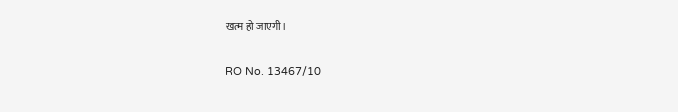खत्म हो जाएगी।

RO No. 13467/10